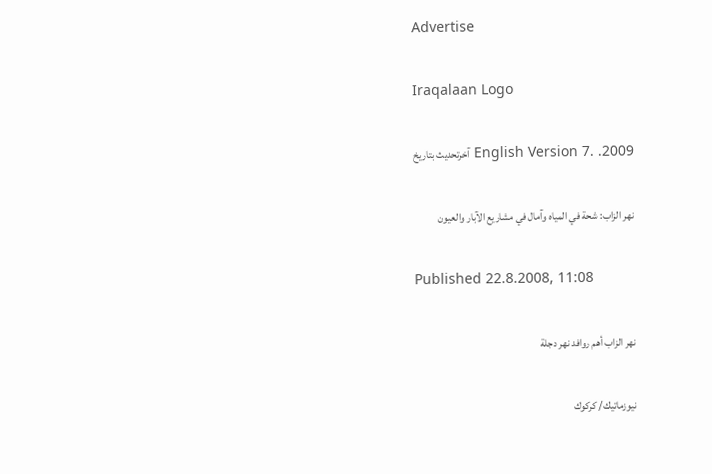Advertise

Iraqalaan Logo

English Version 7. .2009 آخرتحديث بتاريخ

نهر الزاب: شحة في المياه وآمال في مشاريع الآبار والعيون

Published 22.8.2008, 11:08

نهر الزاب أهم روافد نهر دجلة

نيوزماتيك/ كركوك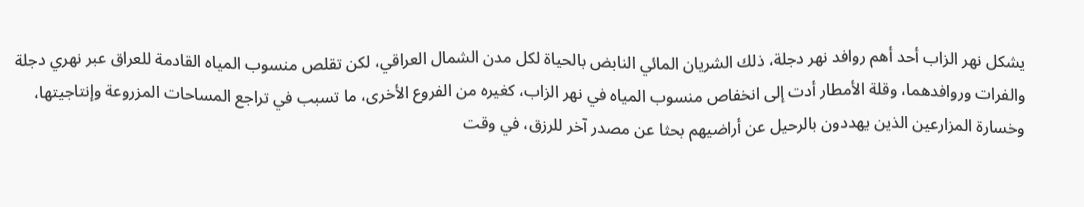يشكل نهر الزاب أحد أهم روافد نهر دجلة، ذلك الشريان المائي النابض بالحياة لكل مدن الشمال العراقي، لكن تقلص منسوب المياه القادمة للعراق عبر نهري دجلة والفرات وروافدهما، وقلة الأمطار أدت إلى انخفاص منسوب المياه في نهر الزاب، كغيره من الفروع الأخرى، ما تسبب في تراجع المساحات المزروعة وإنتاجيتها، وخسارة المزارعين الذين يهددون بالرحيل عن أراضيهم بحثا عن مصدر آخر للرزق، في وقت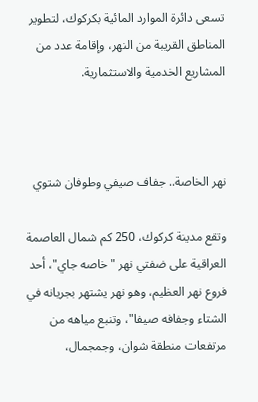تسعى دائرة الموارد المائية بكركوك، لتطوير المناطق القريبة من النهر، وإقامة عدد من المشاريع الخدمية والاستثمارية.



نهر الخاصة.. جفاف صيفي وطوفان شتوي

وتقع مدينة كركوك، 250 كم شمال العاصمة العراقية على ضفتي نهر "خاصه جاي"، أحد فروع نهر العظيم، وهو نهر يشتهر بجريانه في الشتاء وجفافه صيفا"، وتنبع مياهه من مرتفعات منطقة شوان، وجمجمال،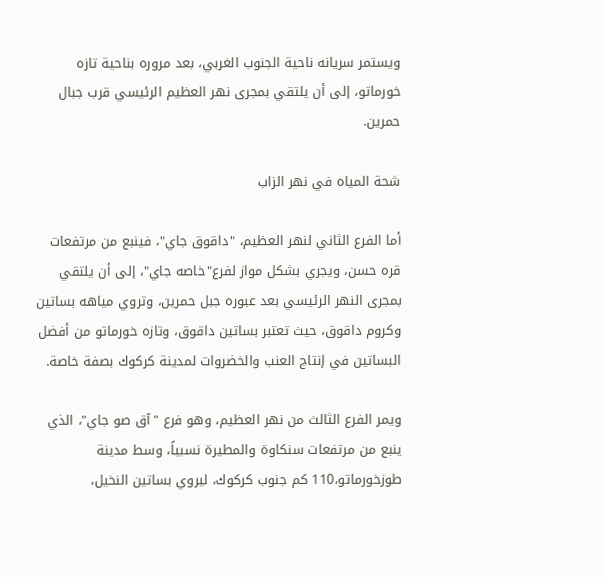ويستمر سريانه ناحية الجنوب الغربي، بعد مروره بناحية تازه خورماتو، إلى أن يلتقي بمجرى نهر العظيم الرئيسي قرب جبال حمرين.

شحة المياه في نهر الزاب

أما الفرع الثاني لنهر العظيم، "داقوق جاي"، فينبع من مرتفعات قره حسن، ويجري بشكل مواز لفرع"خاصه جاي"، إلى أن يلتقي بمجرى النهر الرئيسي بعد عبوره جبل حمرين، وتروي مياهه بساتين وكروم داقوق، حيث تعتبر بساتين داقوق، وتازه خورماتو من أفضل البساتين في إنتاج العنب والخضروات لمدينة كركوك بصفة خاصة.

ويمر الفرع الثالث من نهر العظيم، وهو فرع "آق صو جاي"، الذي ينبع من مرتفعات سنكاوة والمطيرة نسبياً، وسط مدينة طوزخورماتو،110 كم جنوب كركوك، ليروي بساتين النخيل،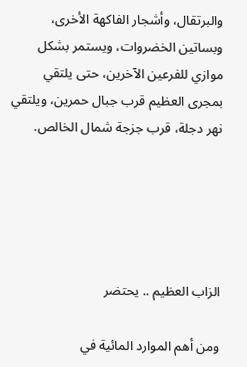والبرتقال، وأشجار الفاكهة الأخرى، وبساتين الخضروات، ويستمر بشكل موازي للفرعين الآخرين، حتى يلتقي بمجرى العظيم قرب جبال حمرين، ويلتقي نهر دجلة، قرب جزجة شمال الخالص.





الزاب العظيم .. يحتضر

ومن أهم الموارد المائية في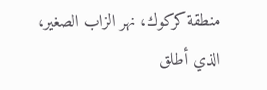منطقة كركوك، نهر الزاب الصغير، الذي أطلق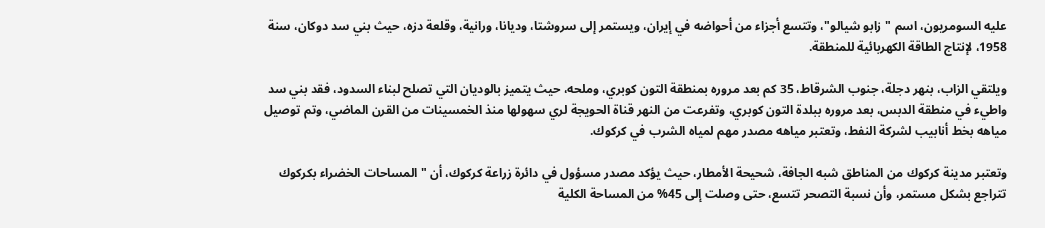عليه السومريون، اسم "زابو شيالو"، وتتسع أجزاء من أحواضه في إيران، ويستمر إلى سروشتا، وديانا، ورانية، وقلعة دزه، حيث بني سد دوكان، سنة 1958، لإنتاج الطاقة الكهربائية للمنطقة.

ويلتقي الزاب، بنهر دجلة، جنوب الشرقاط، 35 كم بعد مروره بمنطقة التون كوبري، وملحه، حيث يتميز بالوديان التي تصلح لبناء السدود، فقد بني سد واطيء في منطقة الدبس، بعد مروره ببلدة التون كوبري، وتفرعت من النهر قناة الحويجة لري سهولها منذ الخمسينات من القرن الماضي، وتم توصيل مياهه بخط أنابيب لشركة النفط، وتعتبر مياهه مصدر مهم لمياه الشرب في كركوك.

وتعتبر مدينة كركوك من المناطق شبه الجافة، شحيحة الأمطار، حيث يؤكد مصدر مسؤول في دائرة زراعة كركوك، أن "المساحات الخضراء بكركوك تتراجع بشكل مستمر، وأن نسبة التصحر تتسع، حتى وصلت إلى 45% من المساحة الكلية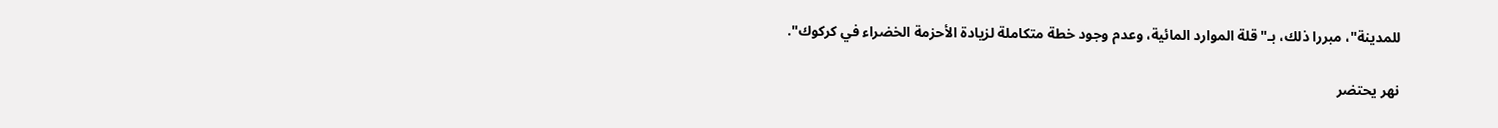للمدينة"، مبررا ذلك، بـ"قلة الموارد المائية، وعدم وجود خطة متكاملة لزيادة الأحزمة الخضراء في كركوك".

نهر يحتضر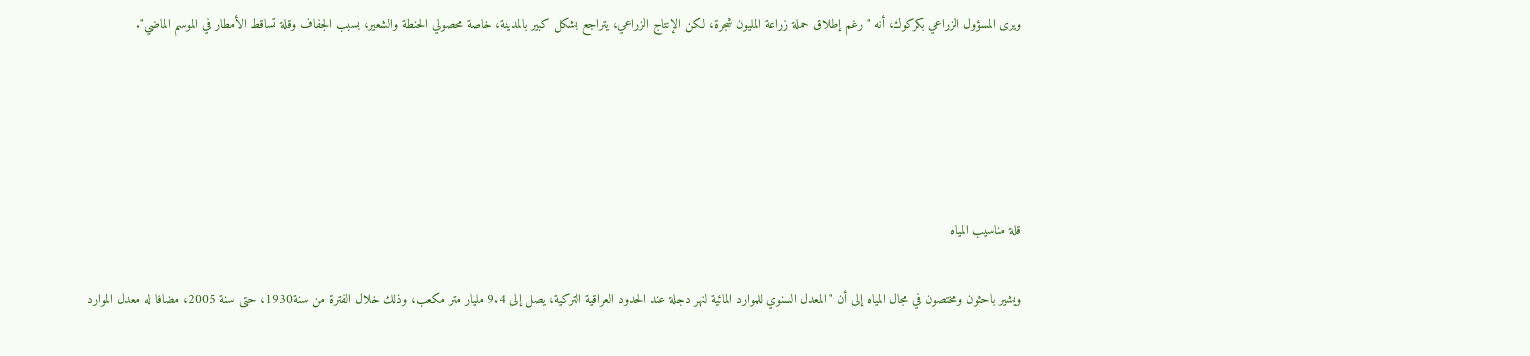ويرى المسؤول الزراعي بكركوك، أنه "رغم إطلاق حملة زراعة المليون شجرة، لكن الإنتاج الزراعي، يتراجع بشكل كبير بالمدينة، خاصة محصولي الحنطة والشعير، بسبب الجفاف وقلة تساقط الأمطار في الموسم الماضي".





قلة مناسيب المياه

ويشير باحثون ومختصون في مجال المياه إلى أن "المعدل السنوي للموارد المائية لنهر دجلة عند الحدود العراقية التركية، يصل إلى 9.4 مليار متر مكعب، وذلك خلال الفترة من سنة1930، حتى سنة 2005، مضافا له معدل الموارد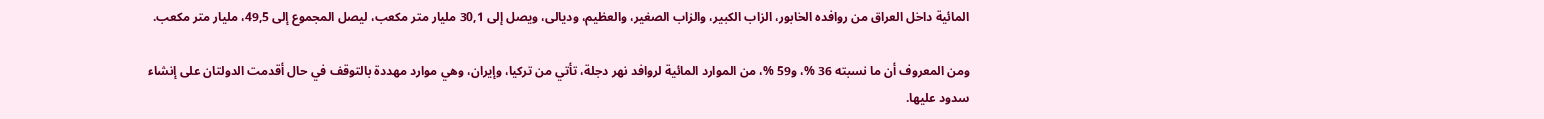المائية داخل العراق من روافده الخابور، الزاب الكبير، والزاب الصغير، والعظيم، وديالى، ويصل إلى 30,1 مليار متر مكعب، ليصل المجموع إلى 49,5، مليار متر مكعب.

ومن المعروف أن ما نسبته 36 %، و59 %، من الموارد المائية لروافد نهر دجلة، تأتي من تركيا، وإيران، وهي موارد مهددة بالتوقف في حال أقدمت الدولتان على إنشاء سدود عليها.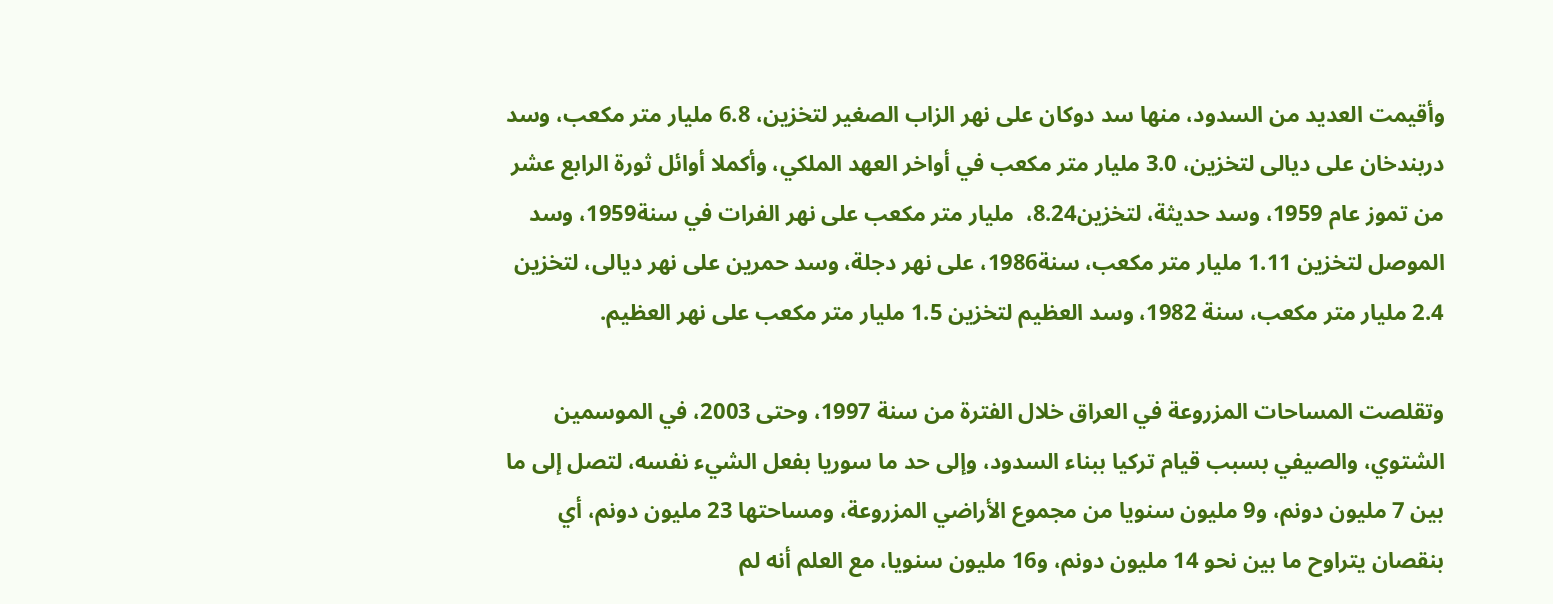وأقيمت العديد من السدود، منها سد دوكان على نهر الزاب الصغير لتخزين، 6.8 مليار متر مكعب، وسد دربندخان على ديالى لتخزين، 3.0 مليار متر مكعب في أواخر العهد الملكي، وأكملا أوائل ثورة الرابع عشر من تموز عام 1959، وسد حديثة، لتخزين8.24،  مليار متر مكعب على نهر الفرات في سنة1959، وسد الموصل لتخزين 1.11 مليار متر مكعب، سنة1986، على نهر دجلة، وسد حمرين على نهر ديالى، لتخزين 2.4 مليار متر مكعب، سنة 1982، وسد العظيم لتخزين 1.5 مليار متر مكعب على نهر العظيم.

وتقلصت المساحات المزروعة في العراق خلال الفترة من سنة 1997، وحتى 2003، في الموسمين الشتوي، والصيفي بسبب قيام تركيا ببناء السدود، وإلى حد ما سوريا بفعل الشيء نفسه، لتصل إلى ما بين 7 مليون دونم، و9 مليون سنويا من مجموع الأراضي المزروعة، ومساحتها 23 مليون دونم، أي بنقصان يتراوح ما بين نحو 14 مليون دونم، و16 مليون سنويا، مع العلم أنه لم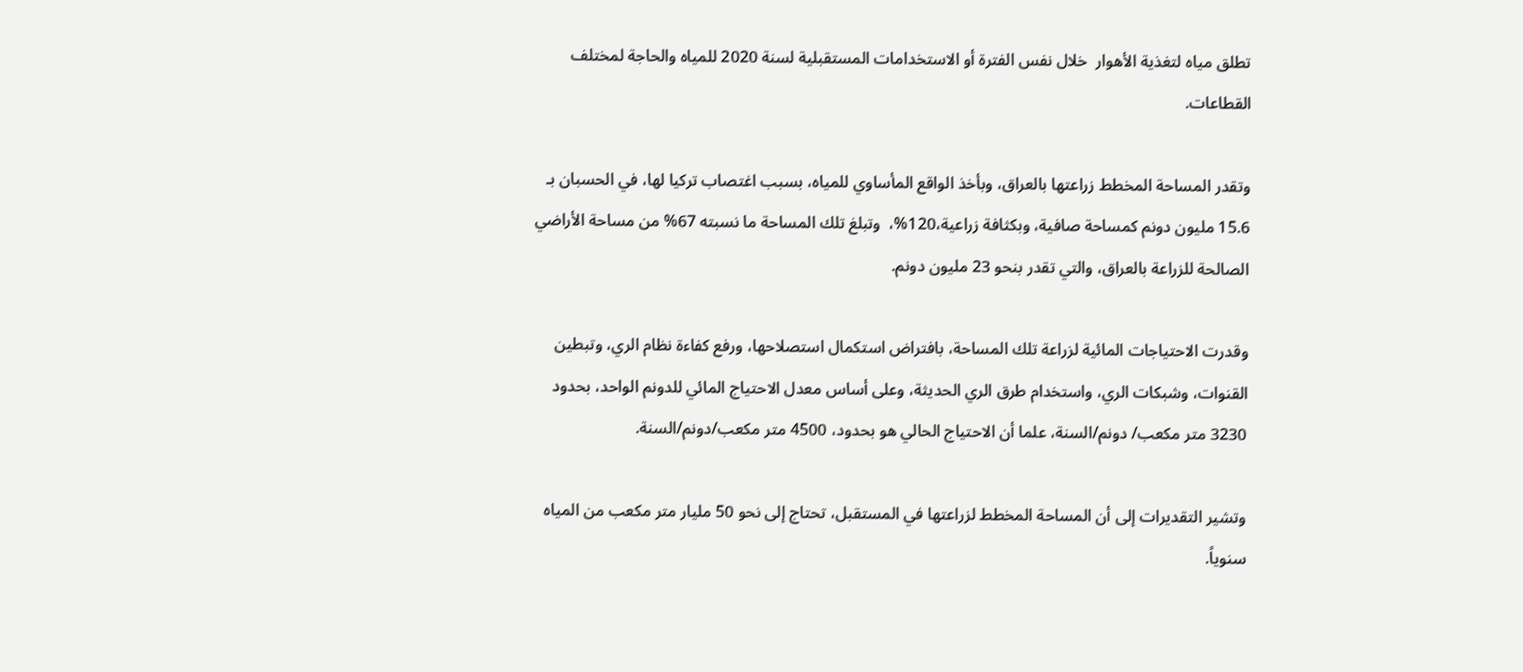تطلق مياه لتغذية الأهوار  خلال نفس الفترة أو الاستخدامات المستقبلية لسنة 2020 للمياه والحاجة لمختلف القطاعات.

وتقدر المساحة المخطط زراعتها بالعراق، وبأخذ الواقع المأساوي للمياه، بسبب اغتصاب تركيا لها، في الحسبان بـ 15.6 مليون دونم كمساحة صافية، وبكثافة زراعية،120%،  وتبلغ تلك المساحة ما نسبته 67% من مساحة الأراضي الصالحة للزراعة بالعراق، والتي تقدر بنحو 23 مليون دونم.

وقدرت الاحتياجات المائية لزراعة تلك المساحة، بافتراض استكمال استصلاحها، ورفع كفاءة نظام الري، وتبطين القنوات، وشبكات الري، واستخدام طرق الري الحديثة، وعلى أساس معدل الاحتياج المائي للدونم الواحد، بحدود 3230 متر مكعب/ دونم/السنة، علما أن الاحتياج الحالي هو بحدود، 4500 متر مكعب/دونم/السنة.

وتشير التقديرات إلى أن المساحة المخطط لزراعتها في المستقبل، تحتاج إلى نحو 50 مليار متر مكعب من المياه سنوياً.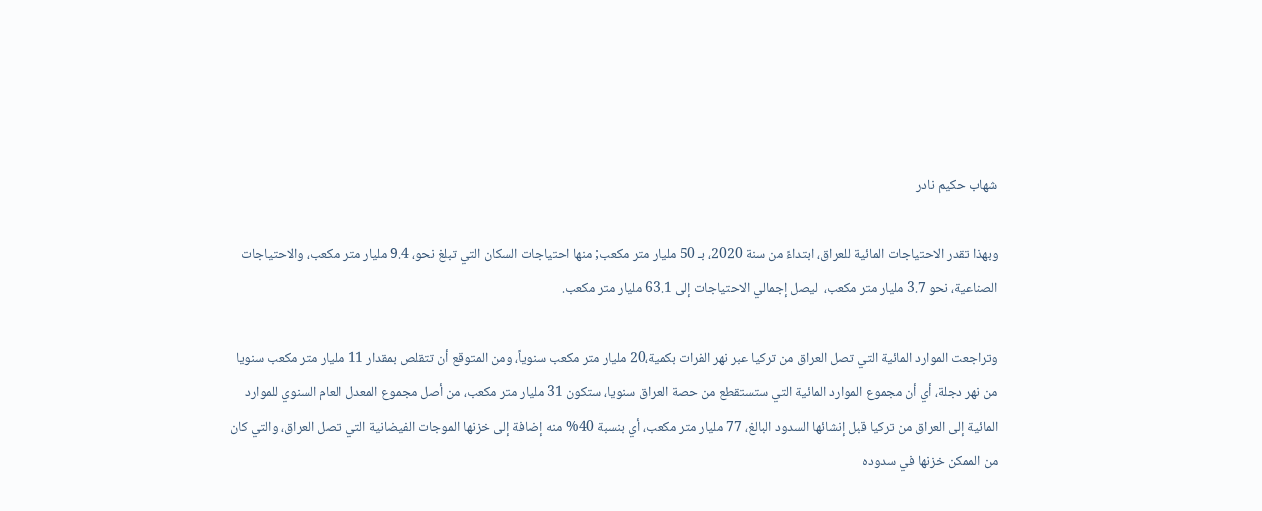شهاب حكيم نادر

وبهذا تقدر الاحتياجات المائية للعراق، ابتداءً من سنة 2020، بـ 50 مليار متر مكعب; منها احتياجات السكان التي تبلغ نحو، 9.4 مليار متر مكعب، والاحتياجات الصناعية، نحو 3.7 مليار متر مكعب،  ليصل إجمالي الاحتياجات إلى 63.1 مليار متر مكعب.

وتراجعت الموارد المائية التي تصل العراق من تركيا عبر نهر الفرات بكمية،20 مليار متر مكعب سنوياً، ومن المتوقع أن تتقلص بمقدار 11 مليار متر مكعب سنويا من نهر دجلة، أي أن مجموع الموارد المائية التي ستستقطع من حصة العراق سنويا، ستكون 31 مليار متر مكعب، من أصل مجموع المعدل العام السنوي للموارد المائية إلى العراق من تركيا قبل إنشائها السدود البالغ، 77 مليار متر مكعب، أي بنسبة 40% منه إضافة إلى خزنها الموجات الفيضانية التي تصل العراق، والتي كان من الممكن خزنها في سدوده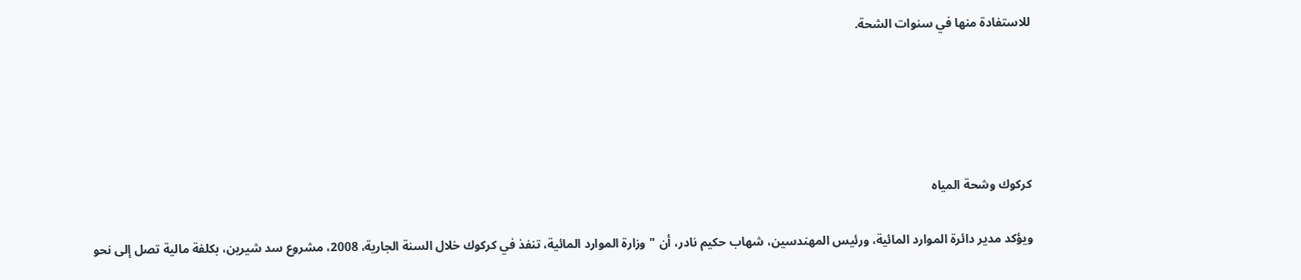للاستفادة منها في سنوات الشحة.





كركوك وشحة المياه

ويؤكد مدير دائرة الموارد المائية، ورئيس المهندسين، شهاب حكيم نادر، أن "وزارة الموارد المائية، تنفذ في كركوك خلال السنة الجارية، 2008، مشروع سد شيرين، بكلفة مالية تصل إلى نحو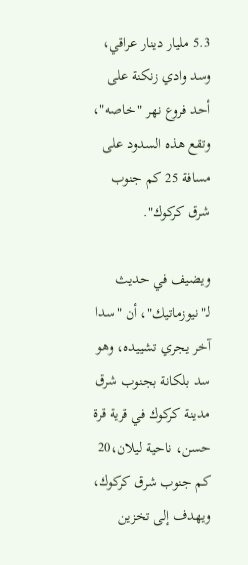5.3 مليار دينار عراقي، وسد وادي زنكنة على أحد فروع نهر "خاصه"،  وتقع هذه السدود على مسافة 25 كم جنوب شرق كركوك".

ويضيف في حديث لـ"نيوزماتيك"، أن "سدا آخر يجري تشييده، وهو سد بلكانة بجنوب شرق مدينة كركوك في قرية قرة حسن، ناحية ليلان،20 كم جنوب شرق كركوك، ويهدف إلى تخزين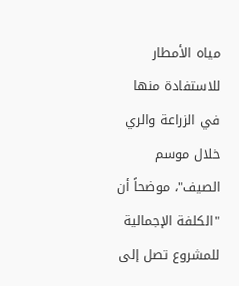مياه الأمطار للاستفادة منها في الزراعة والري خلال موسم الصيف"، موضحاً أن "الكلفة الإجمالية للمشروع تصل إلى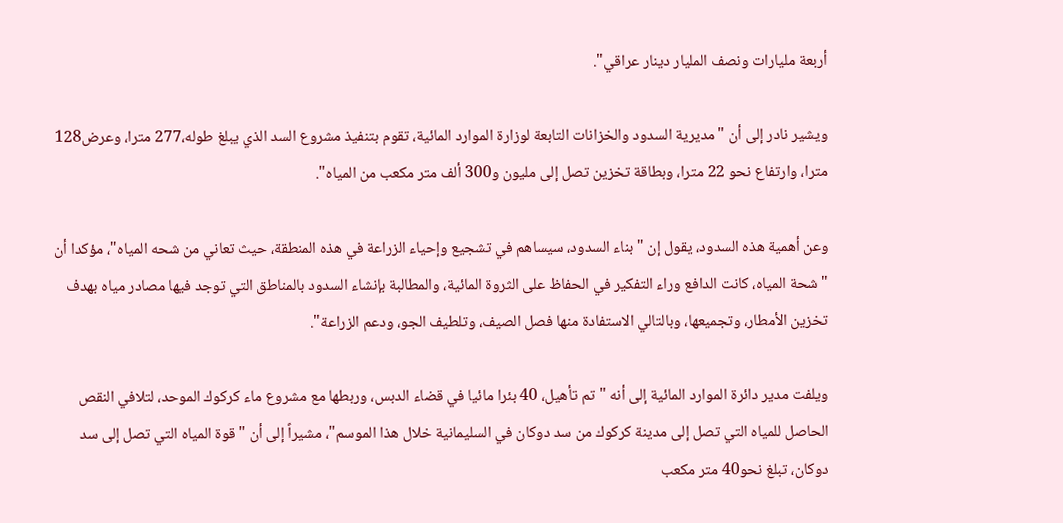أربعة مليارات ونصف المليار دينار عراقي".

ويشير نادر إلى أن "مديرية السدود والخزانات التابعة لوزارة الموارد المائية، تقوم بتنفيذ مشروع السد الذي يبلغ طوله،277 مترا، وعرض128 مترا، وارتفاع نحو 22 مترا، وبطاقة تخزين تصل إلى مليون و300 ألف متر مكعب من المياه".

وعن أهمية هذه السدود، يقول إن "بناء السدود، سيساهم في تشجيع وإحياء الزراعة في هذه المنطقة، حيث تعاني من شحه المياه"، مؤكدا أن "شحة المياه، كانت الدافع وراء التفكير في الحفاظ على الثروة المائية، والمطالبة بإنشاء السدود بالمناطق التي توجد فيها مصادر مياه بهدف تخزين الأمطار، وتجميعها، وبالتالي الاستفادة منها فصل الصيف، وتلطيف الجو، ودعم الزراعة".

ويلفت مدير دائرة الموارد المائية إلى أنه "تم تأهيل، 40 بئرا مائيا في قضاء الدبس، وربطها مع مشروع ماء كركوك الموحد، لتلافي النقص الحاصل للمياه التي تصل إلى مدينة كركوك من سد دوكان في السليمانية خلال هذا الموسم"، مشيراً إلى أن "قوة المياه التي تصل إلى سد دوكان، تبلغ نحو40 متر مكعب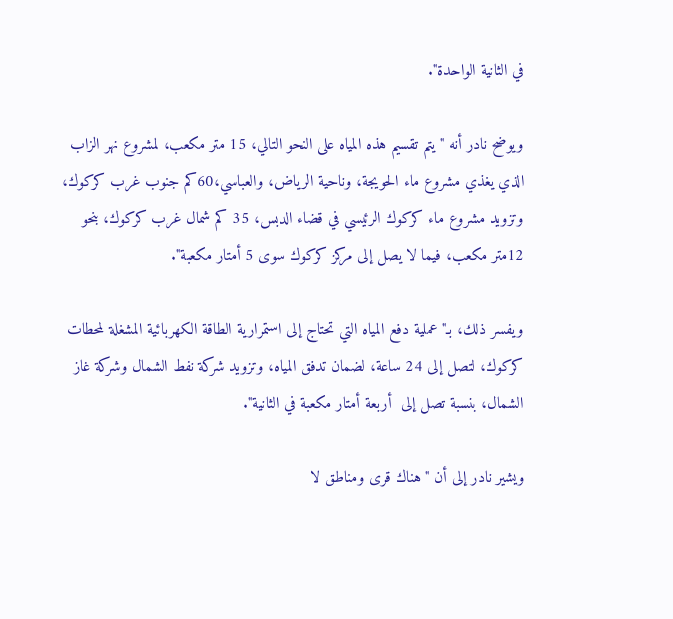في الثانية الواحدة".

ويوضح نادر أنه "يتم تقسيم هذه المياه على النحو التالي، 15 متر مكعب، لمشروع نهر الزاب الذي يغذي مشروع ماء الحويجة، وناحية الرياض، والعباسي،60كم جنوب غرب كركوك، وتزويد مشروع ماء كركوك الرئيسي في قضاء الدبس، 35 كم شمال غرب كركوك، بنحو 12متر مكعب، فيما لا يصل إلى مركز كركوك سوى 5 أمتار مكعبة".

ويفسر ذلك، بـ"عملية دفع المياه التي تحتاج إلى استمرارية الطاقة الكهربائية المشغلة لمحطات كركوك، لتصل إلى 24 ساعة، لضمان تدفق المياه، وتزويد شركة نفط الشمال وشركة غاز الشمال، بنسبة تصل إلى  أربعة أمتار مكعبة في الثانية".

ويشير نادر إلى أن "هناك قرى ومناطق لا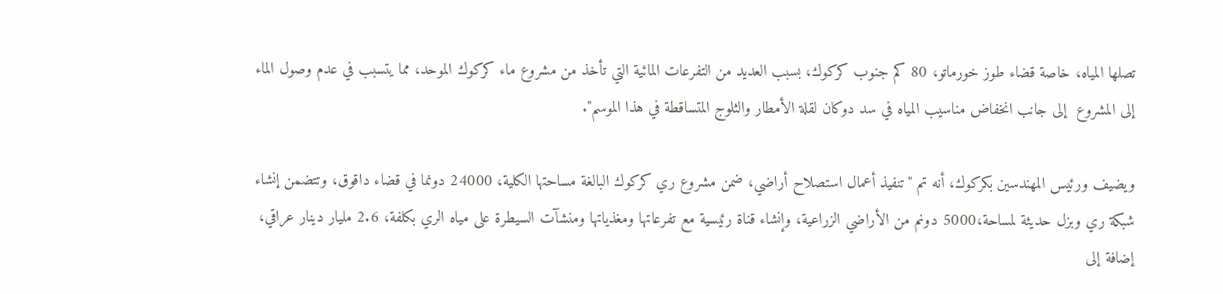تصلها المياه، خاصة قضاء طوز خورماتو، 80 كم جنوب كركوك، بسبب العديد من التفرعات المائية التي تأخذ من مشروع ماء كركوك الموحد، مما يتسبب في عدم وصول الماء إلى المشروع  إلى جانب انخفاض مناسيب المياه في سد دوكان لقلة الأمطار والثلوج المتساقطة في هذا الموسم".

ويضيف ورئيس المهندسين بكركوك، أنه تم "تنفيذ أعمال استصلاح أراضي، ضمن مشروع ري كركوك البالغة مساحتها الكلية، 24000 دونما في قضاء داقوق، وتتضمن إنشاء شبكة ري وبزل حديثة لمساحة،5000 دونم من الأراضي الزراعية، وإنشاء قناة رئيسية مع تفرعاتها ومغذياتها ومنشآت السيطرة على مياه الري بكلفة، 2.6 مليار دينار عراقي، إضافة إلى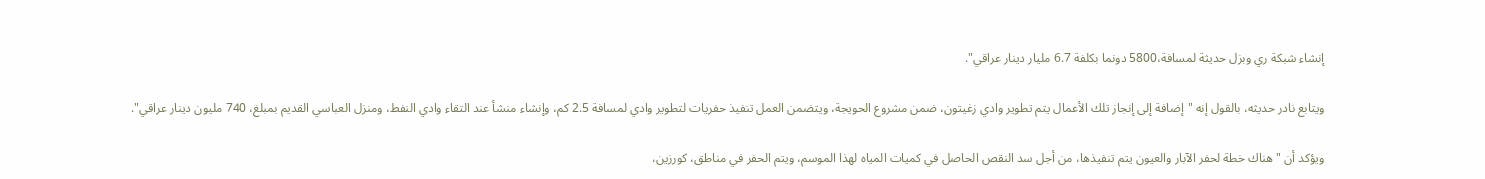إنشاء شبكة ري وبزل حديثة لمسافة،5800 دونما بكلفة 6.7 مليار دينار عراقي".

ويتابع نادر حديثه، بالقول إنه "إضافة إلى إنجاز تلك الأعمال يتم تطوير وادي زغيتون، ضمن مشروع الحويجة، ويتضمن العمل تنفيذ حفريات لتطوير وادي لمسافة 2.5 كم، وإنشاء منشأ عند التقاء وادي النفط، ومنزل العباسي القديم بمبلغ، 740 مليون دينار عراقي".

ويؤكد أن "هناك خطة لحفر الآبار والعيون يتم تنفيذها، من أجل سد النقص الحاصل في كميات المياه لهذا الموسم، ويتم الحفر في مناطق، كورزين،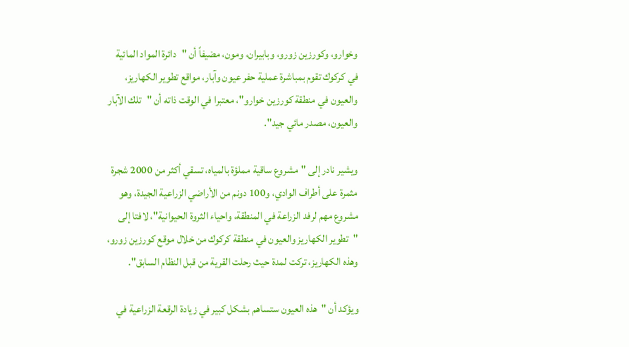وخوارو، وكورزين زورو، وبابيران، ومون، مضيفاً أن "دائرة المواد المائية في كركوك تقوم بمباشرة عملية حفر عيون وآبار، مواقع تطوير الكهاريز، والعيون في منطقة كورزين خوارو"، معتبرا في الوقت ذاته أن "تلك الآبار والعيون، مصدر مائي جيد".

ويشير نادر إلى "مشروع ساقية مملؤة بالمياه، تسقي أكثر من 2000 شجرة مثمرة على أطراف الوادي، و100 دونم من الأراضي الزراعية الجيدة، وهو مشروع مهم لرفد الزراعة في المنطقة، واحياء الثروة الحيوانية"، لافتا إلى "تطوير الكهاريز والعيون في منطقة كركوك من خلال موقع كورزين زورو، وهذه الكهاريز، تركت لمدة حيث رحلت القرية من قبل النظام السابق".

ويؤكد أن "هذه العيون ستساهم بشكل كبير في زيادة الرقعة الزراعية في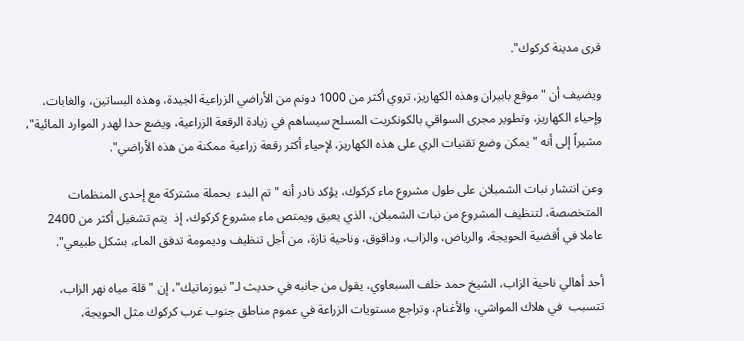قرى مدينة كركوك".

ويضيف أن "موقع بابيران وهذه الكهاريز، تروي أكثر من 1000 دونم من الأراضي الزراعية الجيدة، وهذه البساتين، والغابات، وإحياء الكهاريز، وتطوير مجرى السواقي بالكونكريت المسلح سيساهم في زيادة الرقعة الزراعية، ويضع حدا لهدر الموارد المائية"، مشيراً إلى أنه "يمكن وضع تقنيات الري على هذه الكهاريز، لإحياء أكثر رقعة زراعية ممكنة من هذه الأراضي".

وعن انتشار نبات الشمبلان على طول مشروع ماء كركوك، يؤكد نادر أنه "تم البدء  بحملة مشتركة مع إحدى المنظمات المتخصصة، لتنظيف المشروع من نبات الشمبلان، الذي يعيق ويمتص ماء مشروع كركوك، إذ  يتم تشغيل أكثر من 2400 عاملا في أقضية الحويجة، والرياض، والزاب، وداقوق، وناحية تازة، من أجل تنظيف وديمومة تدفق الماء، بشكل طبيعي".

أحد أهالي ناحية الزاب، الشيخ حمد خلف السبعاوي، يقول من جانبه في حديث لـ"نيوزماتيك"، إن "قلة مياه نهر الزاب، تتسبب  في هلاك المواشي، والأغنام، وتراجع مستويات الزراعة في عموم مناطق جنوب غرب كركوك مثل الحويجة،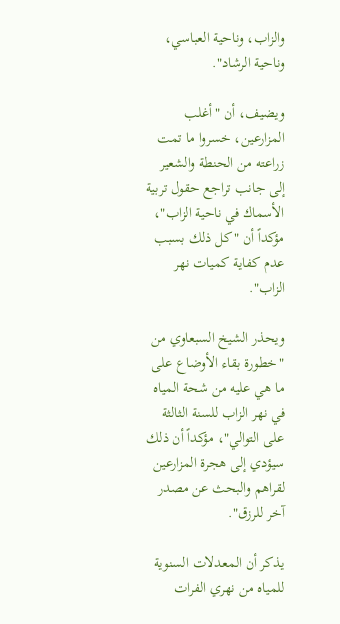والزاب، وناحية العباسي، وناحية الرشاد".

ويضيف، أن "أغلب المزارعين، خسروا ما تمت زراعته من الحنطة والشعير إلى جانب تراجع حقول تربية الأسماك في ناحية الزاب"، مؤكداً أن "كل ذلك بسبب عدم كفاية كميات نهر الزاب".

ويحذر الشيخ السبعاوي من "خطورة بقاء الأوضاع على ما هي عليه من شحة المياه في نهر الزاب للسنة الثالثة على التوالي"، مؤكداً أن ذلك سيؤدي إلى هجرة المزارعين لقراهم والبحث عن مصدر آخر للرزق".

يذكر أن المعدلات السنوية للمياه من نهري الفرات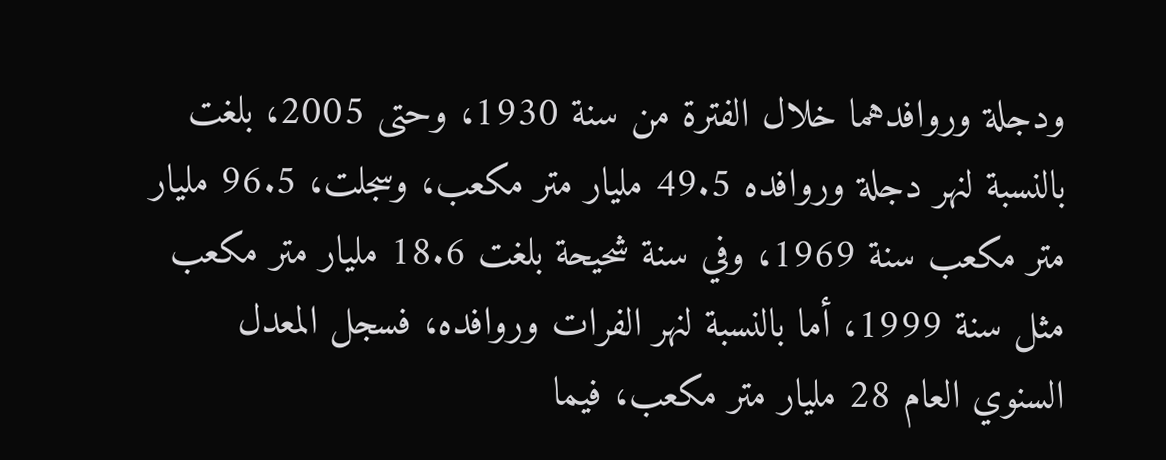ودجلة وروافدهما خلال الفترة من سنة 1930، وحتى 2005، بلغت بالنسبة لنهر دجلة وروافده 49.5 مليار متر مكعب، وسجلت، 96.5 مليار متر مكعب سنة 1969، وفي سنة شحيحة بلغت 18.6 مليار متر مكعب مثل سنة 1999، أما بالنسبة لنهر الفرات وروافده، فسجل المعدل السنوي العام 28 مليار متر مكعب، فيما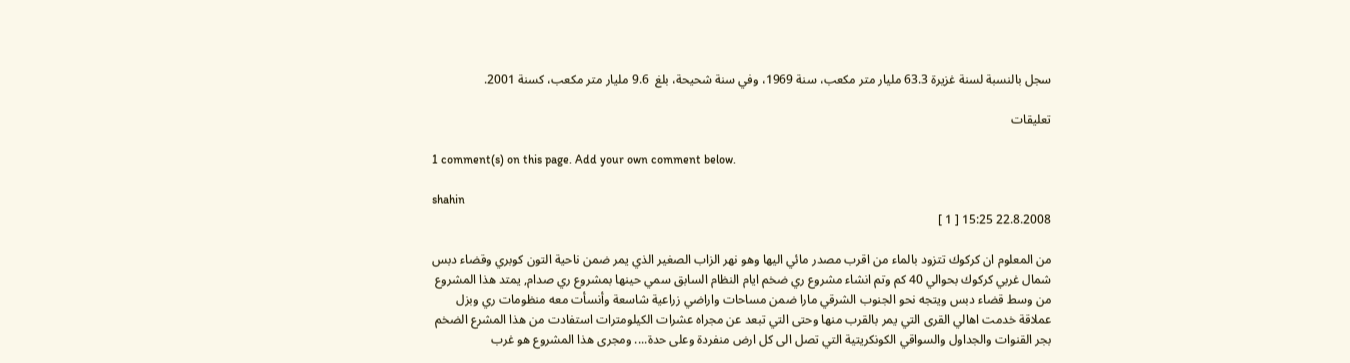سجل بالنسبة لسنة غزيرة 63.3 مليار متر مكعب، سنة 1969، وفي سنة شحيحة، بلغ  9.6 مليار متر مكعب، كسنة 2001.

تعليقات

1 comment(s) on this page. Add your own comment below.

shahin
22.8.2008 15:25 [ 1 ]

من المعلوم ان كركوك تتزود بالماء من اقرب مصدر مائي اليها وهو نهر الزاب الصغير الذي يمر ضمن ناحية التون كوبري وقضاء دبس شمال غربي كركوك بحوالي 40 كم وتم انشاء مشروع ري ضخم ايام النظام السابق سمي حينها بمشروع ري صدام, يمتد هذا المشروع من وسط قضاء دبس ويتجه نحو الجنوب الشرقي مارا ضمن مساحات واراضي زراعية شاسعة وأنسأت معه منظومات ري وبزل عملاقة خدمت اهالي القرى التي يمر بالقرب منها وحتى التي تبعد عن مجراه عشرات الكيلومترات استفادت من هذا المشرع الضخم بجر القنوات والجداول والسواقي الكونكريتية التي تصل الى كل ارض منفردة وعلى حدة.... ومجرى هذا المشروع هو غرب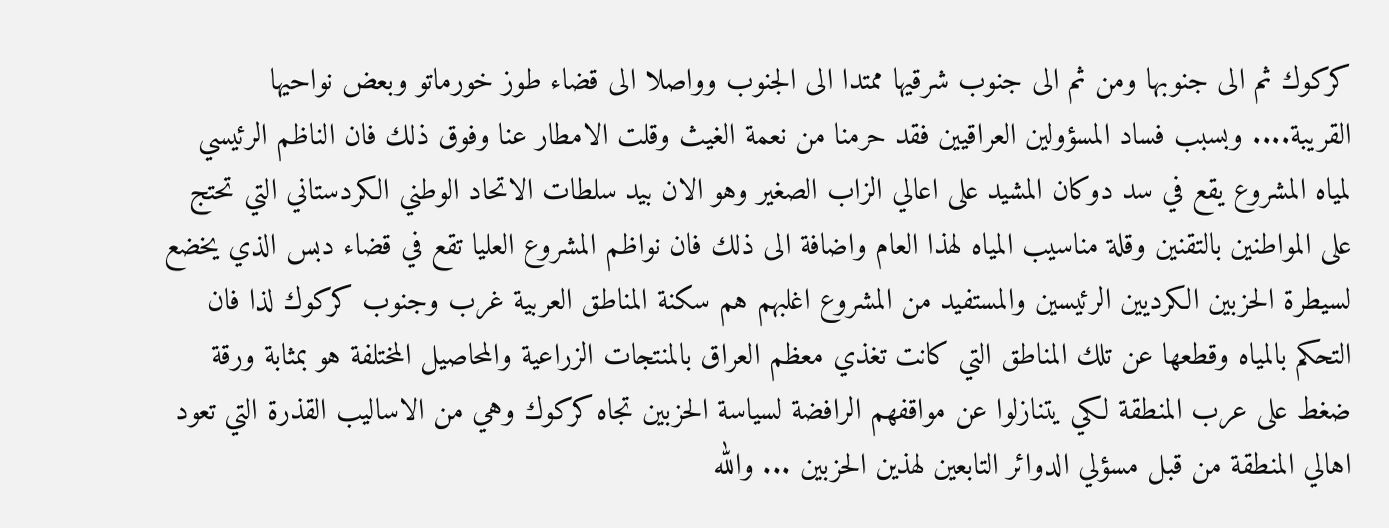كركوك ثم الى جنوبها ومن ثم الى جنوب شرقيها ممتدا الى الجنوب وواصلا الى قضاء طوز خورماتو وبعض نواحيها القريبة.... وبسبب فساد المسؤولين العراقيين فقد حرمنا من نعمة الغيث وقلت الامطار عنا وفوق ذلك فان الناظم الرئيسي لمياه المشروع يقع في سد دوكان المشيد على اعالي الزاب الصغير وهو الان بيد سلطات الاتحاد الوطني الكردستاني التي تحتج على المواطنين بالتقنين وقلة مناسيب المياه لهذا العام واضافة الى ذلك فان نواظم المشروع العليا تقع في قضاء دبس الذي يخضع لسيطرة الحزبين الكرديين الرئيسين والمستفيد من المشروع اغلبهم هم سكنة المناطق العربية غرب وجنوب كركوك لذا فان التحكم بالمياه وقطعها عن تلك المناطق التي كانت تغذي معظم العراق بالمنتجات الزراعية والمحاصيل المختلفة هو بمثابة ورقة ضغط على عرب المنطقة لكي يتنازلوا عن مواقفهم الرافضة لسياسة الحزبين تجاه كركوك وهي من الاساليب القذرة التي تعود اهالي المنطقة من قبل مسؤلي الدوائر التابعين لهذين الحزبين ... والله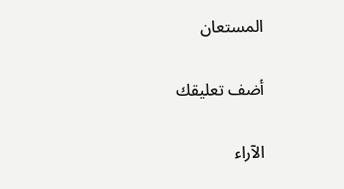المستعان

أضف تعليقك

الآراء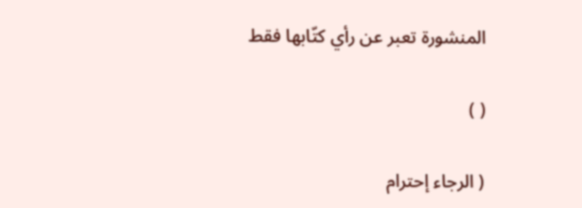المنشورة تعبر عن رأي كتّابها فقط

( )

( الرجاء إحترام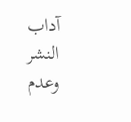آداب النشر وعدم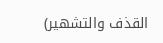القذف والتشهير)